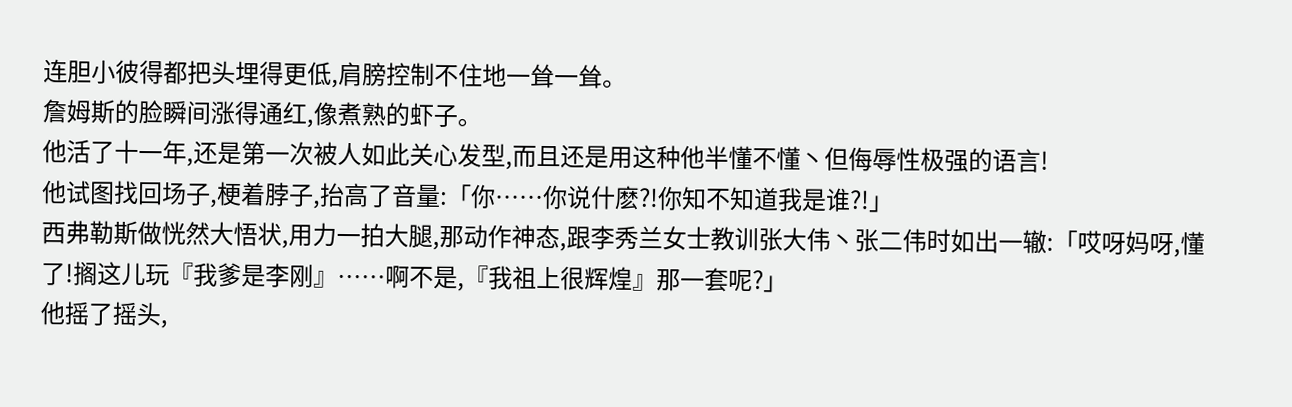连胆小彼得都把头埋得更低,肩膀控制不住地一耸一耸。
詹姆斯的脸瞬间涨得通红,像煮熟的虾子。
他活了十一年,还是第一次被人如此关心发型,而且还是用这种他半懂不懂丶但侮辱性极强的语言!
他试图找回场子,梗着脖子,抬高了音量:「你……你说什麽?!你知不知道我是谁?!」
西弗勒斯做恍然大悟状,用力一拍大腿,那动作神态,跟李秀兰女士教训张大伟丶张二伟时如出一辙:「哎呀妈呀,懂了!搁这儿玩『我爹是李刚』……啊不是,『我祖上很辉煌』那一套呢?」
他摇了摇头,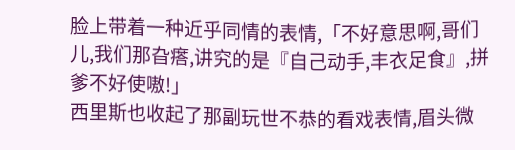脸上带着一种近乎同情的表情,「不好意思啊,哥们儿,我们那旮瘩,讲究的是『自己动手,丰衣足食』,拼爹不好使嗷!」
西里斯也收起了那副玩世不恭的看戏表情,眉头微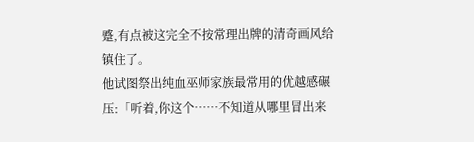蹙,有点被这完全不按常理出牌的清奇画风给镇住了。
他试图祭出纯血巫师家族最常用的优越感碾压:「听着,你这个……不知道从哪里冒出来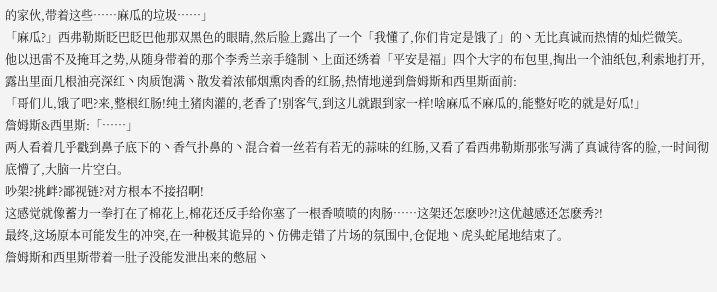的家伙,带着这些……麻瓜的垃圾……」
「麻瓜?」西弗勒斯眨巴眨巴他那双黑色的眼睛,然后脸上露出了一个「我懂了,你们肯定是饿了」的丶无比真诚而热情的灿烂微笑。
他以迅雷不及掩耳之势,从随身带着的那个李秀兰亲手缝制丶上面还绣着「平安是福」四个大字的布包里,掏出一个油纸包,利索地打开,露出里面几根油亮深红丶肉质饱满丶散发着浓郁烟熏肉香的红肠,热情地递到詹姆斯和西里斯面前:
「哥们儿,饿了吧?来,整根红肠!纯土猪肉灌的,老香了!别客气,到这儿就跟到家一样!啥麻瓜不麻瓜的,能整好吃的就是好瓜!」
詹姆斯&西里斯:「……」
两人看着几乎戳到鼻子底下的丶香气扑鼻的丶混合着一丝若有若无的蒜味的红肠,又看了看西弗勒斯那张写满了真诚待客的脸,一时间彻底懵了,大脑一片空白。
吵架?挑衅?鄙视链?对方根本不接招啊!
这感觉就像蓄力一拳打在了棉花上,棉花还反手给你塞了一根香喷喷的肉肠……这架还怎麽吵?!这优越感还怎麽秀?!
最终,这场原本可能发生的冲突,在一种极其诡异的丶仿佛走错了片场的氛围中,仓促地丶虎头蛇尾地结束了。
詹姆斯和西里斯带着一肚子没能发泄出来的憋屈丶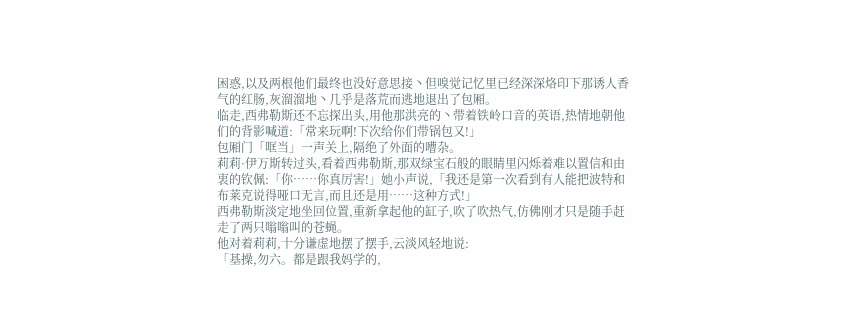困惑,以及两根他们最终也没好意思接丶但嗅觉记忆里已经深深烙印下那诱人香气的红肠,灰溜溜地丶几乎是落荒而逃地退出了包厢。
临走,西弗勒斯还不忘探出头,用他那洪亮的丶带着铁岭口音的英语,热情地朝他们的背影喊道:「常来玩啊!下次给你们带锅包又!」
包厢门「哐当」一声关上,隔绝了外面的嘈杂。
莉莉·伊万斯转过头,看着西弗勒斯,那双绿宝石般的眼睛里闪烁着难以置信和由衷的钦佩:「你……你真厉害!」她小声说,「我还是第一次看到有人能把波特和布莱克说得哑口无言,而且还是用……这种方式!」
西弗勒斯淡定地坐回位置,重新拿起他的缸子,吹了吹热气,仿佛刚才只是随手赶走了两只嗡嗡叫的苍蝇。
他对着莉莉,十分谦虚地摆了摆手,云淡风轻地说:
「基操,勿六。都是跟我妈学的,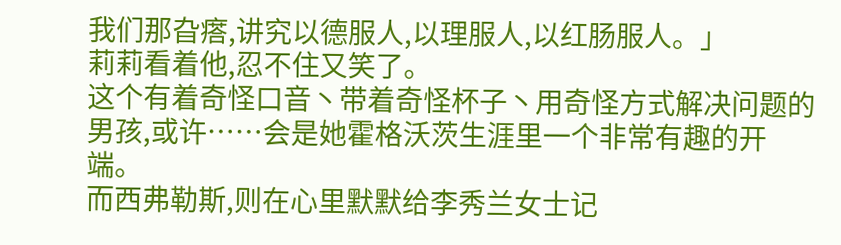我们那旮瘩,讲究以德服人,以理服人,以红肠服人。」
莉莉看着他,忍不住又笑了。
这个有着奇怪口音丶带着奇怪杯子丶用奇怪方式解决问题的男孩,或许……会是她霍格沃茨生涯里一个非常有趣的开端。
而西弗勒斯,则在心里默默给李秀兰女士记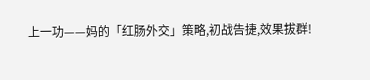上一功——妈的「红肠外交」策略,初战告捷,效果拔群!